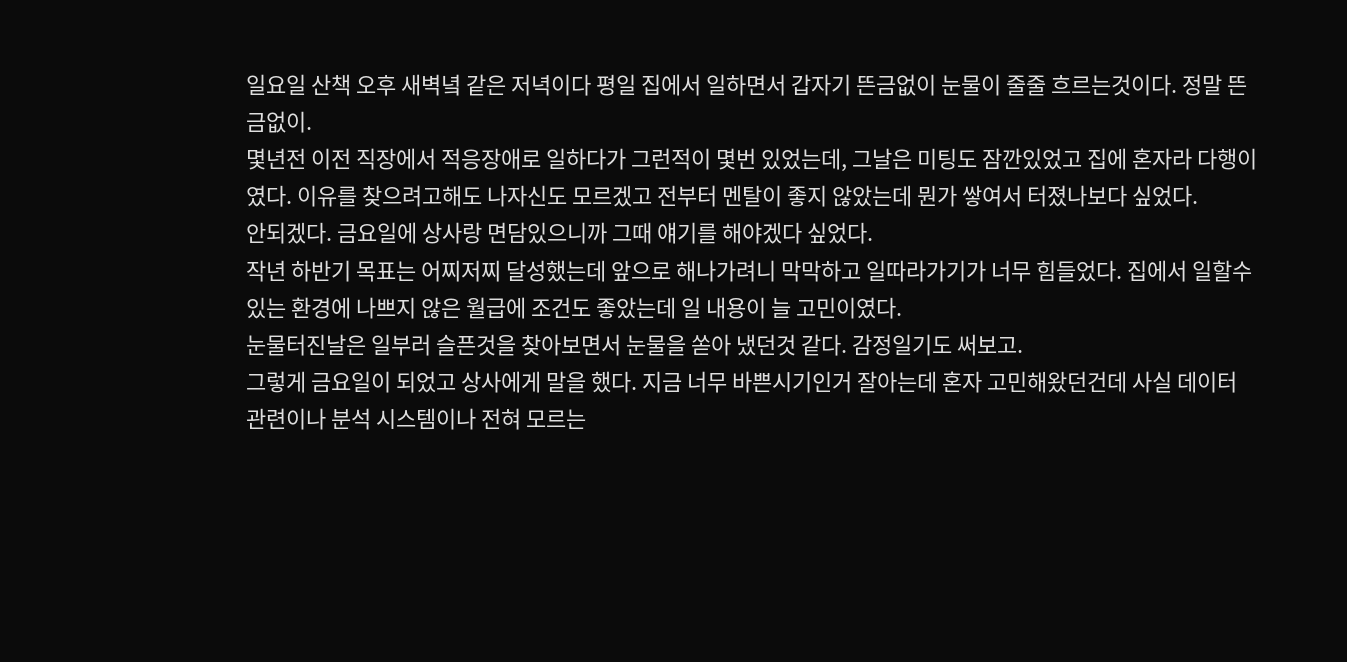일요일 산책 오후 새벽녘 같은 저녁이다 평일 집에서 일하면서 갑자기 뜬금없이 눈물이 줄줄 흐르는것이다. 정말 뜬금없이.
몇년전 이전 직장에서 적응장애로 일하다가 그런적이 몇번 있었는데, 그날은 미팅도 잠깐있었고 집에 혼자라 다행이였다. 이유를 찾으려고해도 나자신도 모르겠고 전부터 멘탈이 좋지 않았는데 뭔가 쌓여서 터졌나보다 싶었다.
안되겠다. 금요일에 상사랑 면담있으니까 그때 얘기를 해야겠다 싶었다.
작년 하반기 목표는 어찌저찌 달성했는데 앞으로 해나가려니 막막하고 일따라가기가 너무 힘들었다. 집에서 일할수있는 환경에 나쁘지 않은 월급에 조건도 좋았는데 일 내용이 늘 고민이였다.
눈물터진날은 일부러 슬픈것을 찾아보면서 눈물을 쏟아 냈던것 같다. 감정일기도 써보고.
그렇게 금요일이 되었고 상사에게 말을 했다. 지금 너무 바쁜시기인거 잘아는데 혼자 고민해왔던건데 사실 데이터 관련이나 분석 시스템이나 전혀 모르는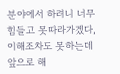분야에서 하려니 너무 힘들고 못따라가겠다, 이해조차도 못하는데 앞으로 해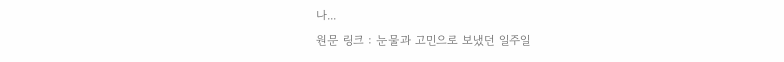나...
원문 링크 : 눈물과 고민으로 보냈던 일주일